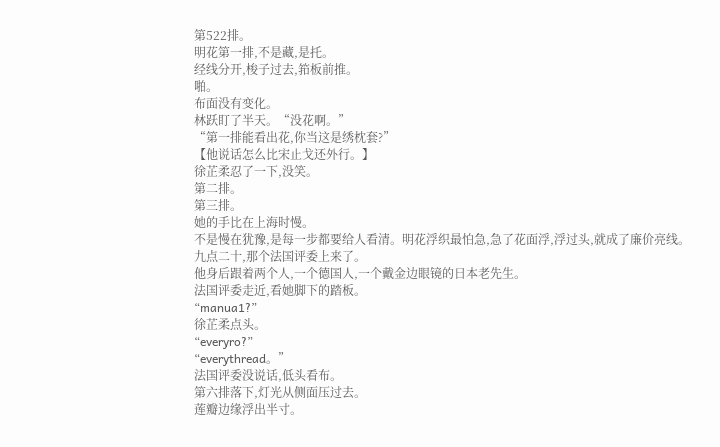第522排。
明花第一排,不是藏,是托。
经线分开,梭子过去,筘板前推。
啪。
布面没有变化。
林跃盯了半天。“没花啊。”
“第一排能看出花,你当这是绣枕套?”
【他说话怎么比宋止戈还外行。】
徐芷柔忍了一下,没笑。
第二排。
第三排。
她的手比在上海时慢。
不是慢在犹豫,是每一步都要给人看清。明花浮织最怕急,急了花面浮,浮过头,就成了廉价亮线。
九点二十,那个法国评委上来了。
他身后跟着两个人,一个德国人,一个戴金边眼镜的日本老先生。
法国评委走近,看她脚下的踏板。
“manua1?”
徐芷柔点头。
“everyro?”
“everythread。”
法国评委没说话,低头看布。
第六排落下,灯光从侧面压过去。
莲瓣边缘浮出半寸。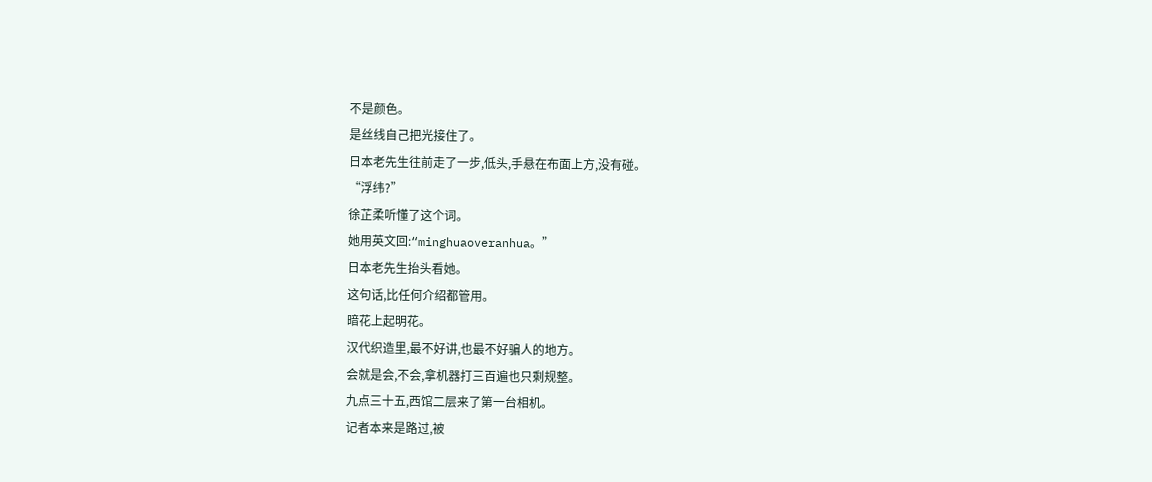不是颜色。
是丝线自己把光接住了。
日本老先生往前走了一步,低头,手悬在布面上方,没有碰。
“浮纬?”
徐芷柔听懂了这个词。
她用英文回:“minghuaoveranhua。”
日本老先生抬头看她。
这句话,比任何介绍都管用。
暗花上起明花。
汉代织造里,最不好讲,也最不好骗人的地方。
会就是会,不会,拿机器打三百遍也只剩规整。
九点三十五,西馆二层来了第一台相机。
记者本来是路过,被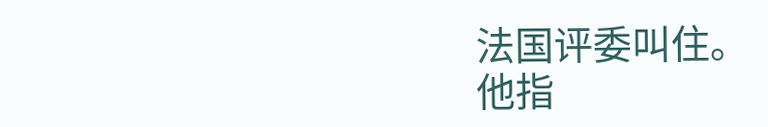法国评委叫住。
他指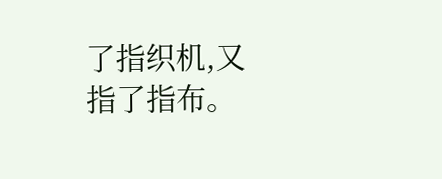了指织机,又指了指布。